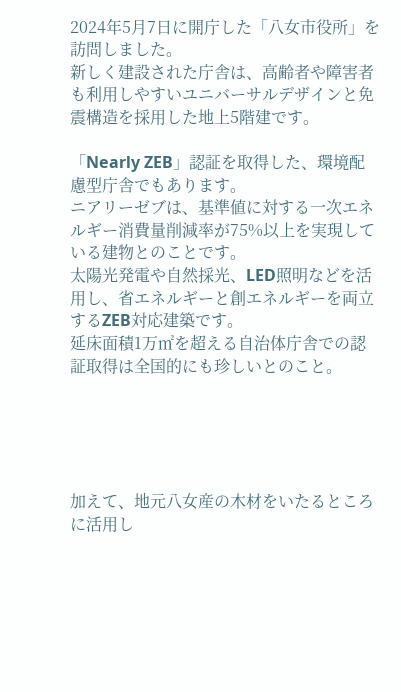2024年5月7日に開庁した「八女市役所」を訪問しました。
新しく建設された庁舎は、高齢者や障害者も利用しやすいユニバーサルデザインと免震構造を採用した地上5階建です。

「Nearly ZEB」認証を取得した、環境配慮型庁舎でもあります。
ニアリーゼブは、基準値に対する一次エネルギー消費量削減率が75%以上を実現している建物とのことです。
太陽光発電や自然採光、LED照明などを活用し、省エネルギーと創エネルギーを両立するZEB対応建築です。
延床面積1万㎡を超える自治体庁舎での認証取得は全国的にも珍しいとのこと。





加えて、地元八女産の木材をいたるところに活用し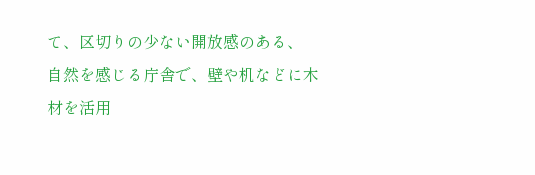て、区切りの少ない開放感のある、
自然を感じる庁舎で、壁や机などに木材を活用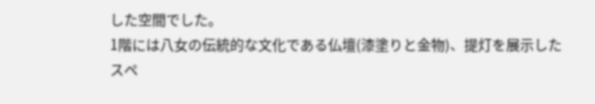した空間でした。
1階には八女の伝統的な文化である仏壇(漆塗りと金物)、提灯を展示したスペ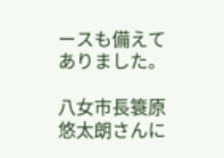ースも備えてありました。

八女市長簑原悠太朗さんに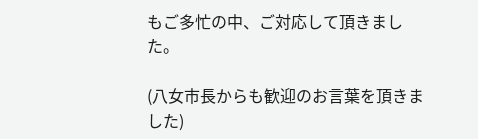もご多忙の中、ご対応して頂きました。

(八女市長からも歓迎のお言葉を頂きました)